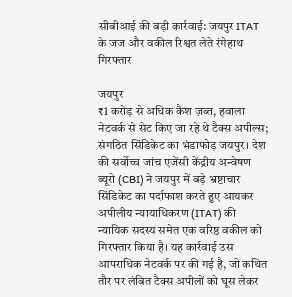सीबीआई की बड़ी कार्रवाई: जयपुर ITAT के जज और वकील रिश्वत लेते रंगेहाथ गिरफ्तार

जयपुर
₹1 करोड़ से अधिक कैश ज़ब्त, हवाला नेटवर्क से सेट किए जा रहे थे टैक्स अपील्स; संगठित सिंडिकेट का भंडाफोड़ जयपुर। देश की सर्वोच्च जांच एजेंसी केंद्रीय अन्वेषण ब्यूरो (CBI) ने जयपुर में बड़े भ्रष्टाचार सिंडिकेट का पर्दाफाश करते हुए आयकर अपीलीय न्यायाधिकरण (ITAT) की न्यायिक सदस्य समेत एक वरिष्ठ वकील को गिरफ्तार किया है। यह कार्रवाई उस आपराधिक नेटवर्क पर की गई है, जो कथित तौर पर लंबित टैक्स अपीलों को घूस लेकर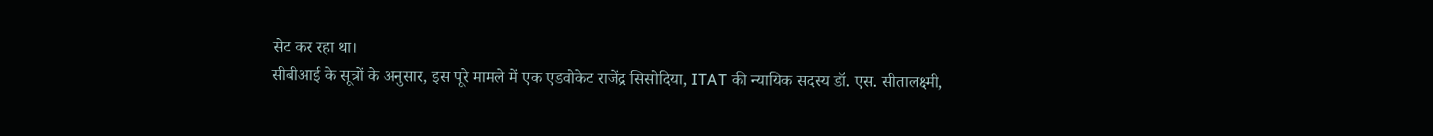सेट कर रहा था।
सीबीआई के सूत्रों के अनुसार, इस पूरे मामले में एक एडवोकेट राजेंद्र सिसोदिया, ITAT की न्यायिक सदस्य डॉ. एस. सीतालक्ष्मी,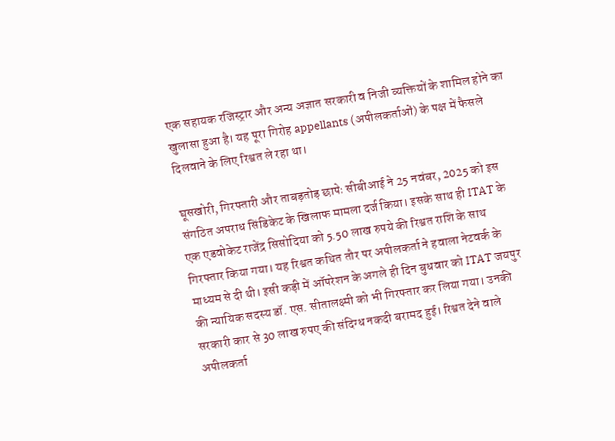एक सहायक रजिस्ट्रार और अन्य अज्ञात सरकारी व निजी व्यक्तियों के शामिल होने का खुलासा हुआ है। यह पूरा गिरोह appellants (अपीलकर्ताओं) के पक्ष में फैसले दिलवाने के लिए रिश्वत ले रहा था।

घूसखोरी, गिरफ्तारी और ताबड़तोड़ छापेः सीबीआई ने 25 नवंबर, 2025 को इस संगठित अपराध सिंडिकेट के खिलाफ मामला दर्ज किया। इसके साथ ही ITAT के एक एडवोकेट राजेंद्र सिसोदिया को 5.50 लाख रुपये की रिश्वत राशि के साथ गिरफ्तार किया गया। यह रिश्वत कथित तौर पर अपीलकर्ता ने हवाला नेटवर्क के माध्यम से दी थी। इसी कड़ी में ऑपरेशन के अगले ही दिन बुधवार को ITAT जयपुर की न्यायिक सदस्य डॉ. एस. सीतालक्ष्मी को भी गिरफ्तार कर लिया गया। उनकी सरकारी कार से 30 लाख रुपए की संदिग्ध नकदी बरामद हुई। रिश्वत देने वाले अपीलकर्ता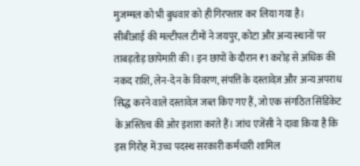मुजम्मल को भी बुधवार को ही गिरफ्तार कर लिया गया है।
सीबीआई की मल्टीपल टीमों ने जयपुर, कोटा और अन्य स्थानों पर ताबड़तोड़ छापेमारी की। इन छापों के दौरान ₹1 करोड़ से अधिक की नकद राशि, लेन-देन के विवरण, संपत्ति के दस्तावेज़ और अन्य अपराध सिद्ध करने वाले दस्तावेज़ जब्त किए गए हैं, जो एक संगठित सिंडिकेट के अस्तित्व की ओर इशारा करते हैं। जांच एजेंसी ने दावा किया है कि इस गिरोह में उच्च पदस्थ सरकारी कर्मचारी शामिल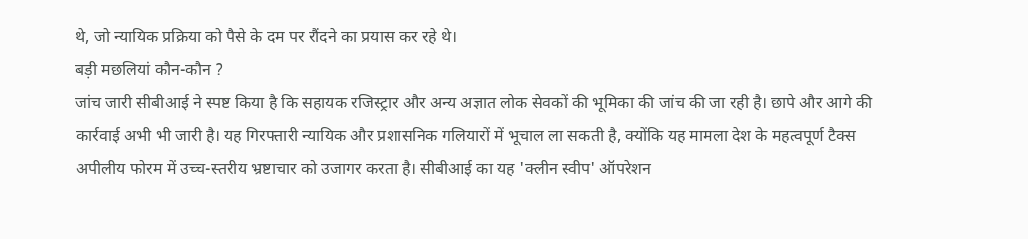थे, जो न्यायिक प्रक्रिया को पैसे के दम पर रौंदने का प्रयास कर रहे थे।
बड़ी मछलियां कौन-कौन ?
जांच जारी सीबीआई ने स्पष्ट किया है कि सहायक रजिस्ट्रार और अन्य अज्ञात लोक सेवकों की भूमिका की जांच की जा रही है। छापे और आगे की कार्रवाई अभी भी जारी है। यह गिरफ्तारी न्यायिक और प्रशासनिक गलियारों में भूचाल ला सकती है, क्योंकि यह मामला देश के महत्वपूर्ण टैक्स अपीलीय फोरम में उच्च-स्तरीय भ्रष्टाचार को उजागर करता है। सीबीआई का यह 'क्लीन स्वीप' ऑपरेशन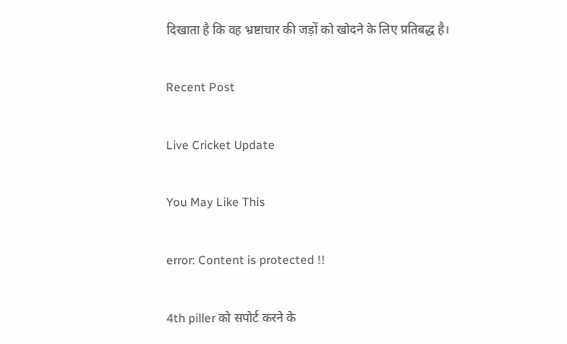दिखाता है कि वह भ्रष्टाचार की जड़ों को खोदने के लिए प्रतिबद्ध है।

Recent Post

Live Cricket Update

You May Like This

error: Content is protected !!

4th piller को सपोर्ट करने के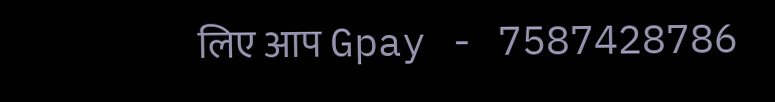लिए आप Gpay - 7587428786